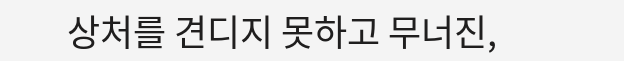상처를 견디지 못하고 무너진,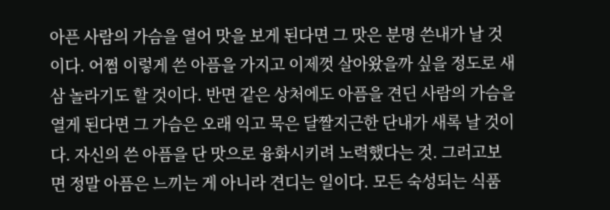아픈 사람의 가슴을 열어 맛을 보게 된다면 그 맛은 분명 쓴내가 날 것이다. 어쩜 이렇게 쓴 아픔을 가지고 이제껏 살아왔을까 싶을 정도로 새삼 놀라기도 할 것이다. 반면 같은 상처에도 아픔을 견딘 사람의 가슴을 열게 된다면 그 가슴은 오래 익고 묵은 달짤지근한 단내가 새록 날 것이다. 자신의 쓴 아픔을 단 맛으로 융화시키려 노력했다는 것. 그러고보면 정말 아픔은 느끼는 게 아니라 견디는 일이다. 모든 숙성되는 식품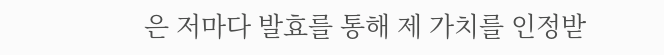은 저마다 발효를 통해 제 가치를 인정받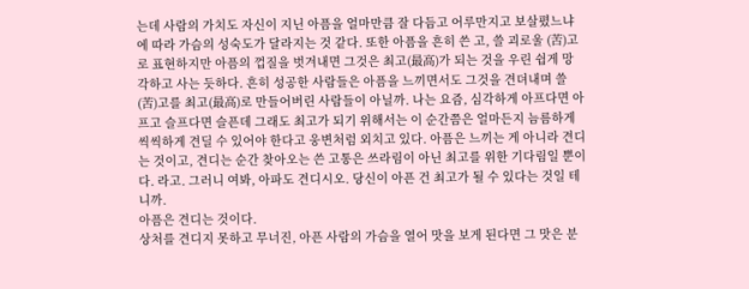는데 사람의 가치도 자신이 지닌 아픔을 얼마만큼 잘 다듬고 어루만지고 보살폈느냐에 따라 가슴의 성숙도가 달라지는 것 같다. 또한 아픔을 흔히 쓴 고, 쓸 괴로울 (苦)고로 표현하지만 아픔의 껍질을 벗겨내면 그것은 최고(最高)가 되는 것을 우린 쉽게 망각하고 사는 듯하다. 흔히 성공한 사람들은 아픔을 느끼면서도 그것을 견뎌내며 쓸(苦)고를 최고(最高)로 만들어버린 사람들이 아닐까. 나는 요즘, 심각하게 아프다면 아프고 슬프다면 슬픈데 그래도 최고가 되기 위해서는 이 순간쯤은 얼마든지 늠름하게 씩씩하게 견딜 수 있어야 한다고 웅변처럼 외치고 있다. 아픔은 느끼는 게 아니라 견디는 것이고, 견디는 순간 찾아오는 쓴 고통은 쓰라림이 아닌 최고를 위한 기다림일 뿐이다. 라고. 그러니 여봐, 아파도 견디시오. 당신이 아픈 건 최고가 될 수 있다는 것일 테니까.
아픔은 견디는 것이다.
상처를 견디지 못하고 무너진, 아픈 사람의 가슴을 열어 맛을 보게 된다면 그 맛은 분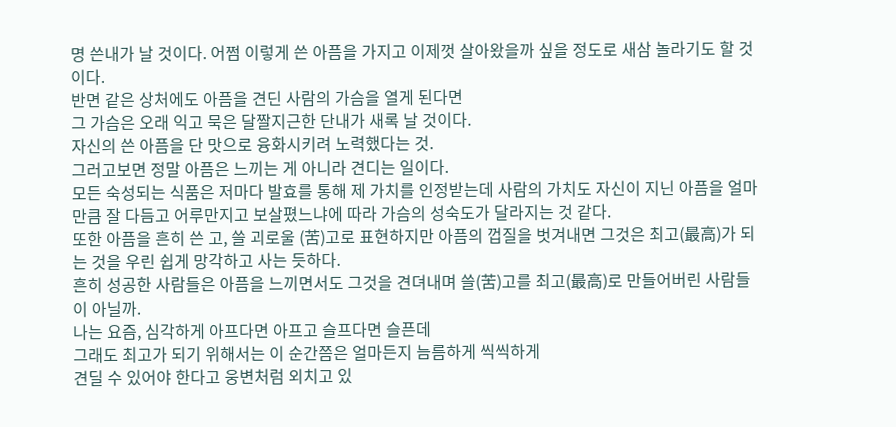명 쓴내가 날 것이다. 어쩜 이렇게 쓴 아픔을 가지고 이제껏 살아왔을까 싶을 정도로 새삼 놀라기도 할 것이다.
반면 같은 상처에도 아픔을 견딘 사람의 가슴을 열게 된다면
그 가슴은 오래 익고 묵은 달짤지근한 단내가 새록 날 것이다.
자신의 쓴 아픔을 단 맛으로 융화시키려 노력했다는 것.
그러고보면 정말 아픔은 느끼는 게 아니라 견디는 일이다.
모든 숙성되는 식품은 저마다 발효를 통해 제 가치를 인정받는데 사람의 가치도 자신이 지닌 아픔을 얼마만큼 잘 다듬고 어루만지고 보살폈느냐에 따라 가슴의 성숙도가 달라지는 것 같다.
또한 아픔을 흔히 쓴 고, 쓸 괴로울 (苦)고로 표현하지만 아픔의 껍질을 벗겨내면 그것은 최고(最高)가 되는 것을 우린 쉽게 망각하고 사는 듯하다.
흔히 성공한 사람들은 아픔을 느끼면서도 그것을 견뎌내며 쓸(苦)고를 최고(最高)로 만들어버린 사람들이 아닐까.
나는 요즘, 심각하게 아프다면 아프고 슬프다면 슬픈데
그래도 최고가 되기 위해서는 이 순간쯤은 얼마든지 늠름하게 씩씩하게
견딜 수 있어야 한다고 웅변처럼 외치고 있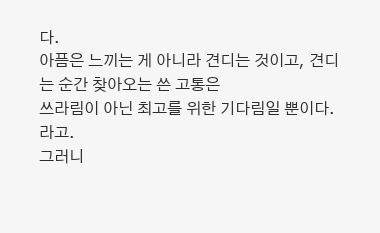다.
아픔은 느끼는 게 아니라 견디는 것이고, 견디는 순간 찾아오는 쓴 고통은
쓰라림이 아닌 최고를 위한 기다림일 뿐이다. 라고.
그러니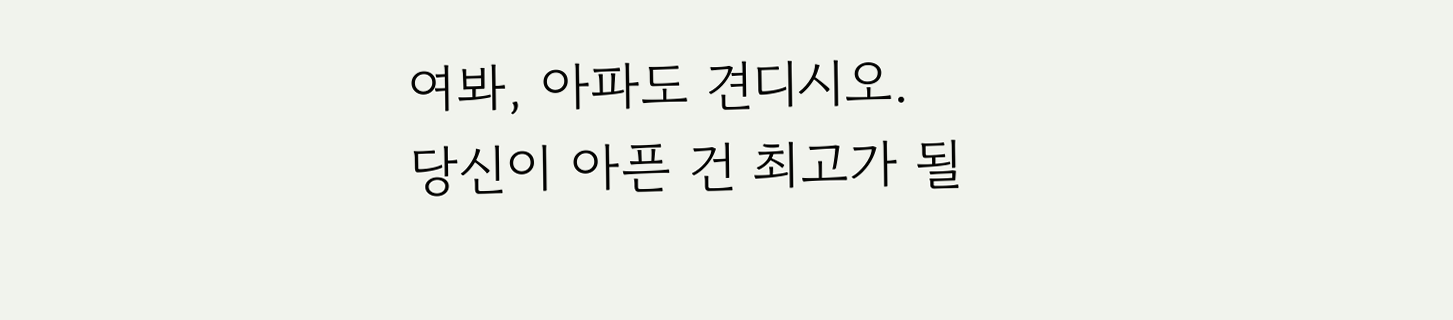여봐, 아파도 견디시오.
당신이 아픈 건 최고가 될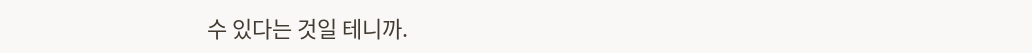수 있다는 것일 테니까.